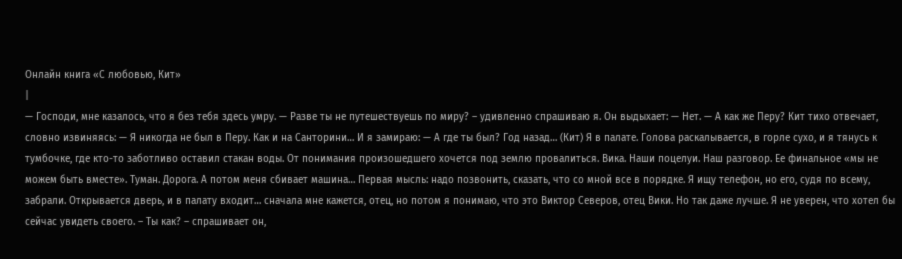Онлайн книга «С любовью, Кит»
|
— Господи, мне казалось, что я без тебя здесь умру. — Разве ты не путешествуешь по миру? – удивленно спрашиваю я. Он выдыхает: — Нет. — А как же Перу? Кит тихо отвечает, словно извиняясь: — Я никогда не был в Перу. Как и на Санторини… И я замираю: — А где ты был? Год назад… (Кит) Я в палате. Голова раскалывается, в горле сухо, и я тянусь к тумбочке, где кто-то заботливо оставил стакан воды. От понимания произошедшего хочется под землю провалиться. Вика. Наши поцелуи. Наш разговор. Ее финальное «мы не можем быть вместе». Туман. Дорога. А потом меня сбивает машина… Первая мысль: надо позвонить, сказать, что со мной все в порядке. Я ищу телефон, но его, судя по всему, забрали. Открывается дверь, и в палату входит… сначала мне кажется, отец, но потом я понимаю, что это Виктор Северов, отец Вики. Но так даже лучше. Я не уверен, что хотел бы сейчас увидеть своего. – Ты как? – спрашивает он,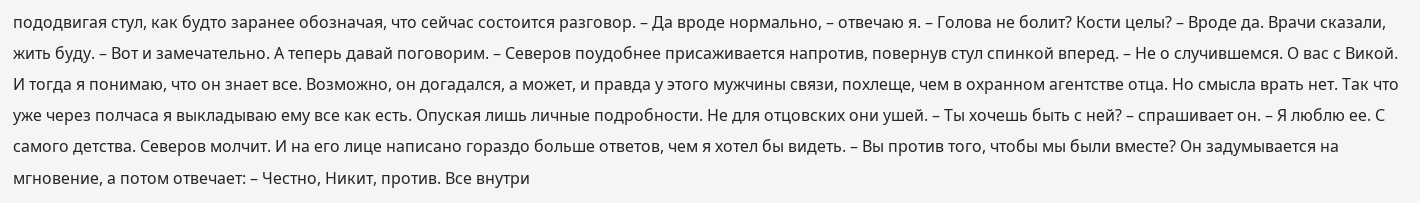пододвигая стул, как будто заранее обозначая, что сейчас состоится разговор. – Да вроде нормально, – отвечаю я. – Голова не болит? Кости целы? – Вроде да. Врачи сказали, жить буду. – Вот и замечательно. А теперь давай поговорим. – Северов поудобнее присаживается напротив, повернув стул спинкой вперед. – Не о случившемся. О вас с Викой. И тогда я понимаю, что он знает все. Возможно, он догадался, а может, и правда у этого мужчины связи, похлеще, чем в охранном агентстве отца. Но смысла врать нет. Так что уже через полчаса я выкладываю ему все как есть. Опуская лишь личные подробности. Не для отцовских они ушей. – Ты хочешь быть с ней? – спрашивает он. – Я люблю ее. С самого детства. Северов молчит. И на его лице написано гораздо больше ответов, чем я хотел бы видеть. – Вы против того, чтобы мы были вместе? Он задумывается на мгновение, а потом отвечает: – Честно, Никит, против. Все внутри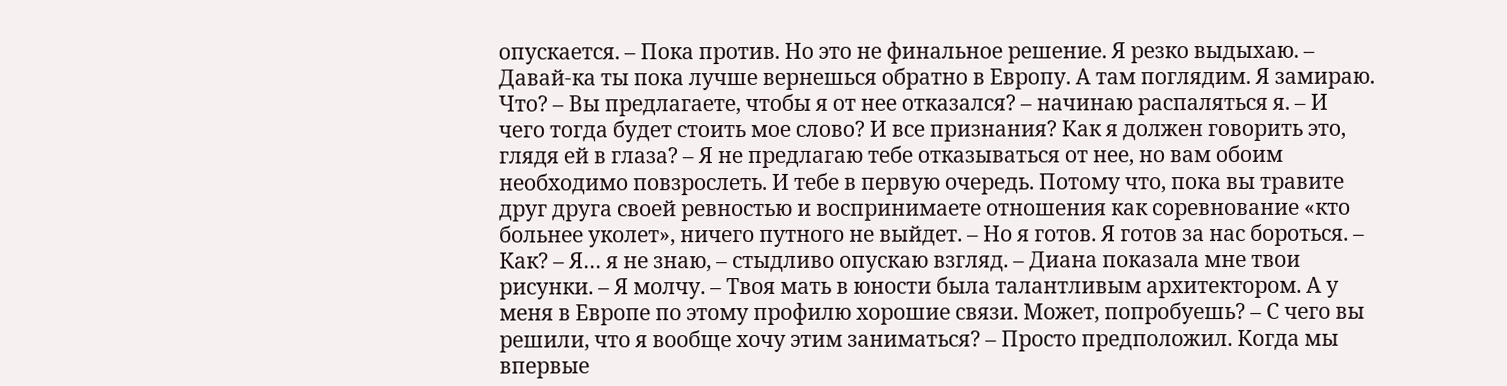опускается. – Пока против. Но это не финальное решение. Я резко выдыхаю. – Давай-ка ты пока лучше вернешься обратно в Европу. А там поглядим. Я замираю. Что? – Вы предлагаете, чтобы я от нее отказался? – начинаю распаляться я. – И чего тогда будет стоить мое слово? И все признания? Как я должен говорить это, глядя ей в глаза? – Я не предлагаю тебе отказываться от нее, но вам обоим необходимо повзрослеть. И тебе в первую очередь. Потому что, пока вы травите друг друга своей ревностью и воспринимаете отношения как соревнование «кто больнее уколет», ничего путного не выйдет. – Но я готов. Я готов за нас бороться. – Как? – Я… я не знаю, – стыдливо опускаю взгляд. – Диана показала мне твои рисунки. – Я молчу. – Твоя мать в юности была талантливым архитектором. А у меня в Европе по этому профилю хорошие связи. Может, попробуешь? – С чего вы решили, что я вообще хочу этим заниматься? – Просто предположил. Когда мы впервые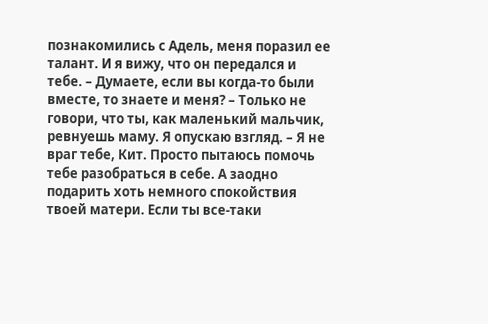познакомились с Адель, меня поразил ее талант. И я вижу, что он передался и тебе. – Думаете, если вы когда-то были вместе, то знаете и меня? – Только не говори, что ты, как маленький мальчик, ревнуешь маму. Я опускаю взгляд. – Я не враг тебе, Кит. Просто пытаюсь помочь тебе разобраться в себе. А заодно подарить хоть немного спокойствия твоей матери. Если ты все-таки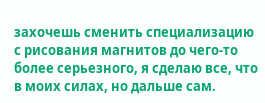захочешь сменить специализацию с рисования магнитов до чего-то более серьезного, я сделаю все, что в моих силах, но дальше сам.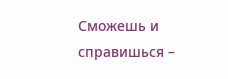Сможешь и справишься –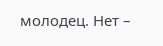молодец. Нет –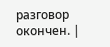разговор окончен. |